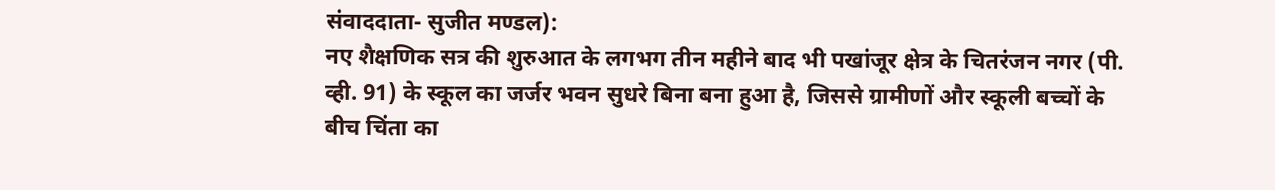संवाददाता- सुजीत मण्डल):
नए शैक्षणिक सत्र की शुरुआत के लगभग तीन महीने बाद भी पखांजूर क्षेत्र के चितरंजन नगर (पी. व्ही. 91) के स्कूल का जर्जर भवन सुधरे बिना बना हुआ है, जिससे ग्रामीणों और स्कूली बच्चों के बीच चिंता का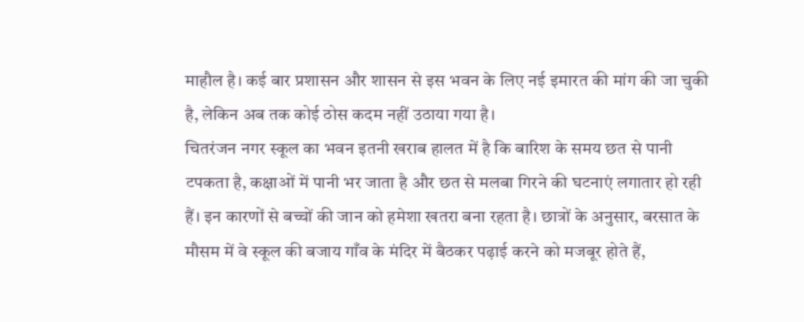माहौल है। कई बार प्रशासन और शासन से इस भवन के लिए नई इमारत की मांग की जा चुकी है, लेकिन अब तक कोई ठोस कदम नहीं उठाया गया है।
चितरंजन नगर स्कूल का भवन इतनी खराब हालत में है कि बारिश के समय छत से पानी टपकता है, कक्षाओं में पानी भर जाता है और छत से मलबा गिरने की घटनाएं लगातार हो रही हैं। इन कारणों से बच्चों की जान को हमेशा खतरा बना रहता है। छात्रों के अनुसार, बरसात के मौसम में वे स्कूल की बजाय गाँव के मंदिर में बैठकर पढ़ाई करने को मजबूर होते हैं,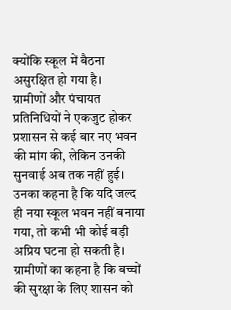क्योंकि स्कूल में बैठना असुरक्षित हो गया है।
ग्रामीणों और पंचायत प्रतिनिधियों ने एकजुट होकर प्रशासन से कई बार नए भवन की मांग की, लेकिन उनकी सुनवाई अब तक नहीं हुई। उनका कहना है कि यदि जल्द ही नया स्कूल भवन नहीं बनाया गया, तो कभी भी कोई बड़ी अप्रिय घटना हो सकती है।
ग्रामीणों का कहना है कि बच्चों की सुरक्षा के लिए शासन को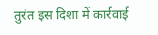तुरंत इस दिशा में कार्रवाई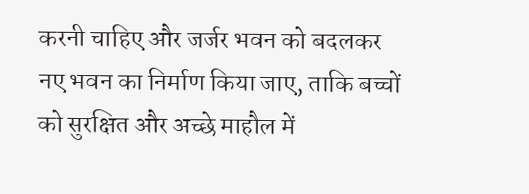करनी चाहिए और जर्जर भवन को बदलकर नए भवन का निर्माण किया जाए, ताकि बच्चों को सुरक्षित और अच्छे माहौल में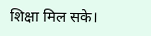शिक्षा मिल सके।